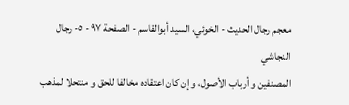معجم رجال الحديث - الخوئي، السيد أبوالقاسم - الصفحة ٩٧ - ٥- رجال النجاشي
المصنفين و أرباب الأصول، و إن كان اعتقاده مخالفا للحق و منتحلا لمذهب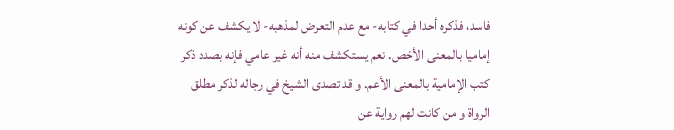فاسد، فذكره أحدا في كتابه- مع عدم التعرض لمذهبه- لا يكشف عن كونه إماميا بالمعنى الأخص. نعم يستكشف منه أنه غير عامي فإنه بصدد ذكر كتب الإمامية بالمعنى الأعم. و قد تصدى الشيخ في رجاله لذكر مطلق الرواة و من كانت لهم رواية عن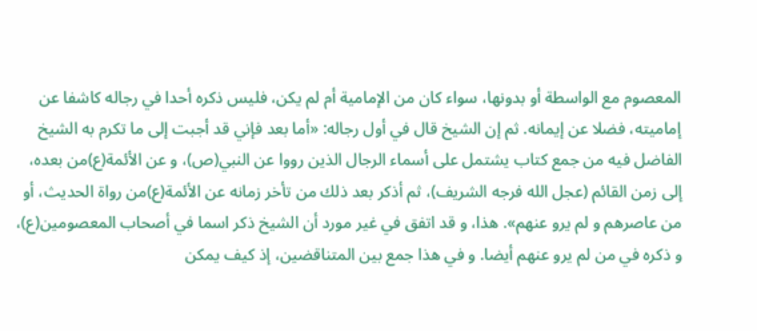المعصوم مع الواسطة أو بدونها، سواء كان من الإمامية أم لم يكن، فليس ذكره أحدا في رجاله كاشفا عن إماميته، فضلا عن إيمانه. ثم إن الشيخ قال في أول رجاله: «أما بعد فإني قد أجبت إلى ما تكرم به الشيخ الفاضل فيه من جمع كتاب يشتمل على أسماء الرجال الذين رووا عن النبي(ص)، و عن الأئمة(ع)من بعده، إلى زمن القائم (عجل الله فرجه الشريف)، ثم أذكر بعد ذلك من تأخر زمانه عن الأئمة(ع)من رواة الحديث، أو من عاصرهم و لم يرو عنهم». هذا، و قد اتفق في غير مورد أن الشيخ ذكر اسما في أصحاب المعصومين(ع)، و ذكره في من لم يرو عنهم أيضا. و في هذا جمع بين المتناقضين، إذ كيف يمكن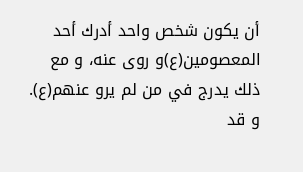أن يكون شخص واحد أدرك أحد المعصومين(ع)و روى عنه، و مع ذلك يدرج في من لم يرو عنهم(ع). و قد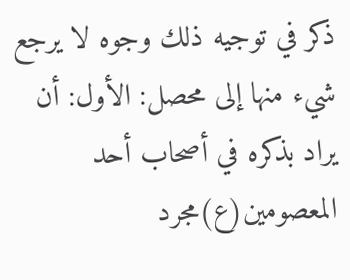ذكر في توجيه ذلك وجوه لا يرجع شيء منها إلى محصل: الأول: أن يراد بذكره في أصحاب أحد المعصومين(ع)مجرد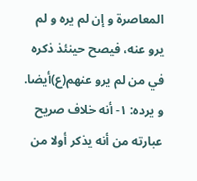المعاصرة و إن لم يره و لم يرو عنه، فيصح حينئذ ذكره في من لم يرو عنهم(ع)أيضا. و يرده: ١- أنه خلاف صريح عبارته من أنه يذكر أولا من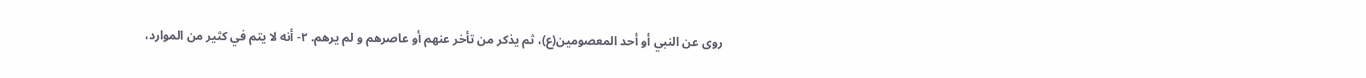روى عن النبي أو أحد المعصومين(ع)، ثم يذكر من تأخر عنهم أو عاصرهم و لم يرهم. ٢- أنه لا يتم في كثير من الموارد،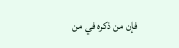فإن من ذكره في من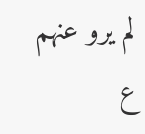لم يرو عنهم ع